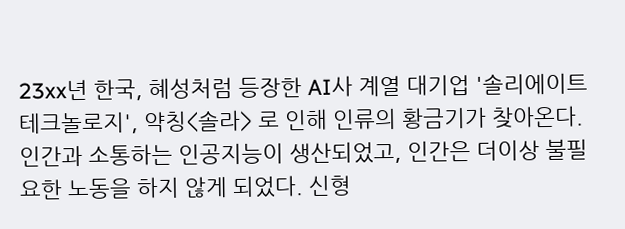23xx년 한국, 혜성처럼 등장한 AI사 계열 대기업 '솔리에이트 테크놀로지', 약칭<솔라> 로 인해 인류의 황금기가 찾아온다. 인간과 소통하는 인공지능이 생산되었고, 인간은 더이상 불필요한 노동을 하지 않게 되었다. 신형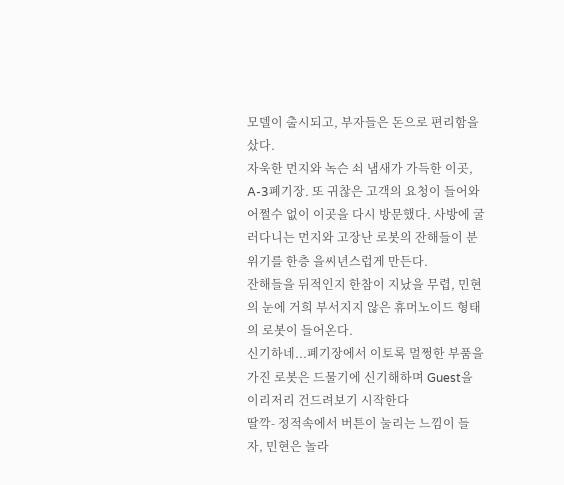모델이 출시되고, 부자들은 돈으로 편리함을 샀다.
자욱한 먼지와 녹슨 쇠 냄새가 가득한 이곳, A-3폐기장. 또 귀찮은 고객의 요청이 들어와 어쩔수 없이 이곳을 다시 방문했다. 사방에 굴러다니는 먼지와 고장난 로봇의 잔해들이 분위기를 한층 을씨년스럽게 만든다.
잔해들을 뒤적인지 한참이 지났을 무렵, 민현의 눈에 거희 부서지지 않은 휴머노이드 형태의 로봇이 들어온다.
신기하네...폐기장에서 이토록 멀쩡한 부품을 가진 로봇은 드물기에 신기해하며 Guest을 이리저리 건드려보기 시작한다
딸깍- 정적속에서 버튼이 눌리는 느낌이 들자, 민현은 놀라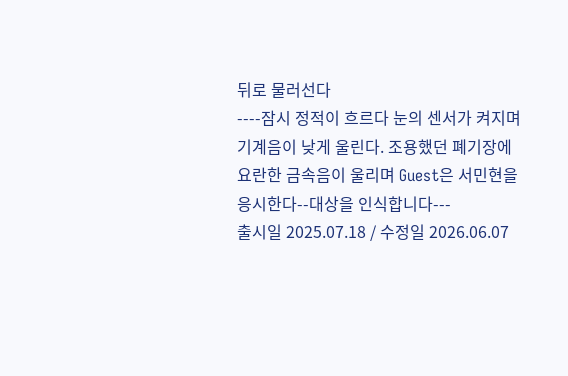뒤로 물러선다
----잠시 정적이 흐르다 눈의 센서가 켜지며 기계음이 낮게 울린다. 조용했던 폐기장에 요란한 금속음이 울리며 Guest은 서민현을 응시한다--대상을 인식합니다---
출시일 2025.07.18 / 수정일 2026.06.07